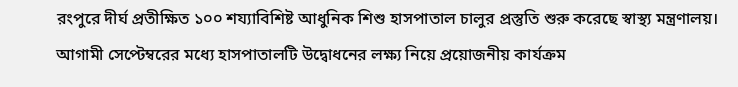রংপুরে দীর্ঘ প্রতীক্ষিত ১০০ শয্যাবিশিষ্ট আধুনিক শিশু হাসপাতাল চালুর প্রস্তুতি শুরু করেছে স্বাস্থ্য মন্ত্রণালয়। আগামী সেপ্টেম্বরের মধ্যে হাসপাতালটি উদ্বোধনের লক্ষ্য নিয়ে প্রয়োজনীয় কার্যক্রম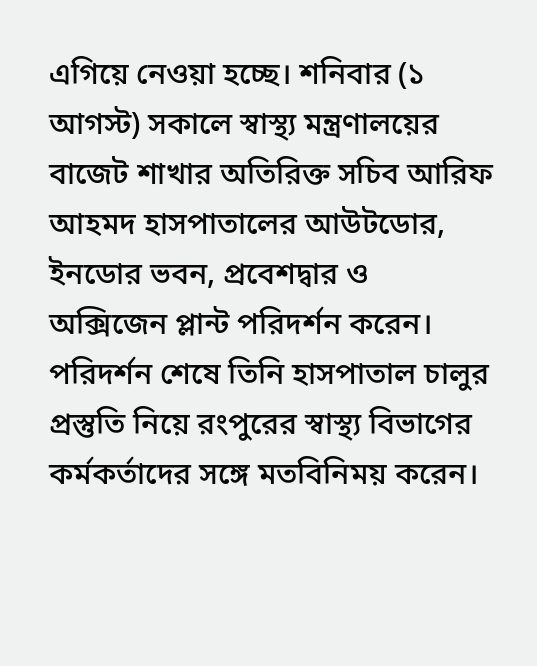এগিয়ে নেওয়া হচ্ছে। শনিবার (১ আগস্ট) সকালে স্বাস্থ্য মন্ত্রণালয়ের বাজেট শাখার অতিরিক্ত সচিব আরিফ আহমদ হাসপাতালের আউটডোর, ইনডোর ভবন, প্রবেশদ্বার ও অক্সিজেন প্লান্ট পরিদর্শন করেন। পরিদর্শন শেষে তিনি হাসপাতাল চালুর প্রস্তুতি নিয়ে রংপুরের স্বাস্থ্য বিভাগের কর্মকর্তাদের সঙ্গে মতবিনিময় করেন।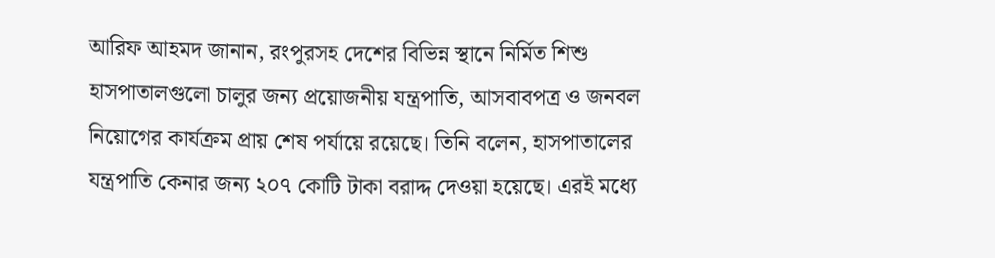আরিফ আহমদ জানান, রংপুরসহ দেশের বিভিন্ন স্থানে নির্মিত শিশু হাসপাতালগুলো চালুর জন্য প্রয়োজনীয় যন্ত্রপাতি, আসবাবপত্র ও জনবল নিয়োগের কার্যক্রম প্রায় শেষ পর্যায়ে রয়েছে। তিনি বলেন, হাসপাতালের যন্ত্রপাতি কেনার জন্য ২০৭ কোটি টাকা বরাদ্দ দেওয়া হয়েছে। এরই মধ্যে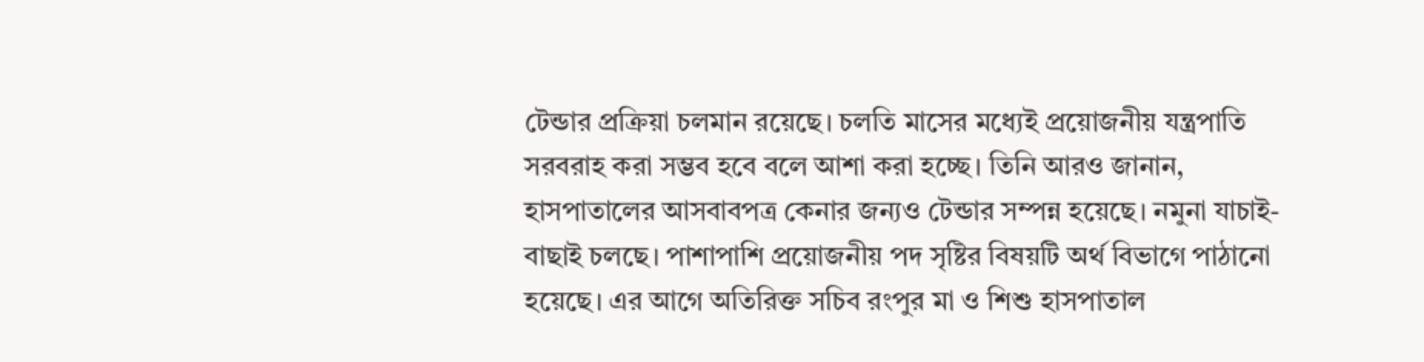টেন্ডার প্রক্রিয়া চলমান রয়েছে। চলতি মাসের মধ্যেই প্রয়োজনীয় যন্ত্রপাতি সরবরাহ করা সম্ভব হবে বলে আশা করা হচ্ছে। তিনি আরও জানান, হাসপাতালের আসবাবপত্র কেনার জন্যও টেন্ডার সম্পন্ন হয়েছে। নমুনা যাচাই-বাছাই চলছে। পাশাপাশি প্রয়োজনীয় পদ সৃষ্টির বিষয়টি অর্থ বিভাগে পাঠানো হয়েছে। এর আগে অতিরিক্ত সচিব রংপুর মা ও শিশু হাসপাতাল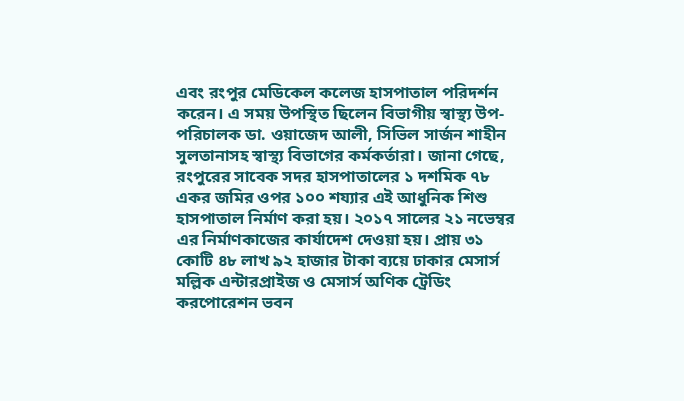এবং রংপুর মেডিকেল কলেজ হাসপাতাল পরিদর্শন করেন। এ সময় উপস্থিত ছিলেন বিভাগীয় স্বাস্থ্য উপ-পরিচালক ডা. ওয়াজেদ আলী, সিভিল সার্জন শাহীন সুলতানাসহ স্বাস্থ্য বিভাগের কর্মকর্তারা। জানা গেছে, রংপুরের সাবেক সদর হাসপাতালের ১ দশমিক ৭৮ একর জমির ওপর ১০০ শয্যার এই আধুনিক শিশু হাসপাতাল নির্মাণ করা হয়। ২০১৭ সালের ২১ নভেম্বর এর নির্মাণকাজের কার্যাদেশ দেওয়া হয়। প্রায় ৩১ কোটি ৪৮ লাখ ৯২ হাজার টাকা ব্যয়ে ঢাকার মেসার্স মল্লিক এন্টারপ্রাইজ ও মেসার্স অণিক ট্রেডিং করপোরেশন ভবন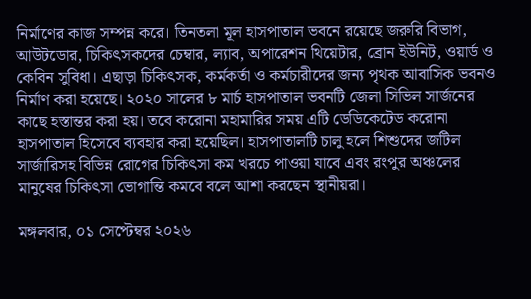নির্মাণের কাজ সম্পন্ন করে। তিনতলা মূল হাসপাতাল ভবনে রয়েছে জরুরি বিভাগ, আউটডোর, চিকিৎসকদের চেম্বার, ল্যাব, অপারেশন থিয়েটার, ব্রোন ইউনিট, ওয়ার্ড ও কেবিন সুবিধা। এছাড়া চিকিৎসক, কর্মকর্তা ও কর্মচারীদের জন্য পৃথক আবাসিক ভবনও নির্মাণ করা হয়েছে। ২০২০ সালের ৮ মার্চ হাসপাতাল ভবনটি জেলা সিভিল সার্জনের কাছে হস্তান্তর করা হয়। তবে করোনা মহামারির সময় এটি ডেডিকেটেড করোনা হাসপাতাল হিসেবে ব্যবহার করা হয়েছিল। হাসপাতালটি চালু হলে শিশুদের জটিল সার্জারিসহ বিভিন্ন রোগের চিকিৎসা কম খরচে পাওয়া যাবে এবং রংপুর অঞ্চলের মানুষের চিকিৎসা ভোগান্তি কমবে বলে আশা করছেন স্থানীয়রা।

মঙ্গলবার, ০১ সেপ্টেম্বর ২০২৬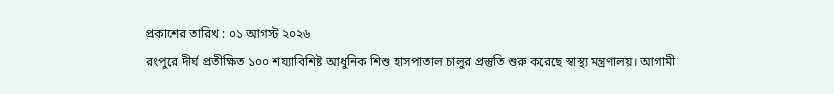প্রকাশের তারিখ : ০১ আগস্ট ২০২৬
রংপুরে দীর্ঘ প্রতীক্ষিত ১০০ শয্যাবিশিষ্ট আধুনিক শিশু হাসপাতাল চালুর প্রস্তুতি শুরু করেছে স্বাস্থ্য মন্ত্রণালয়। আগামী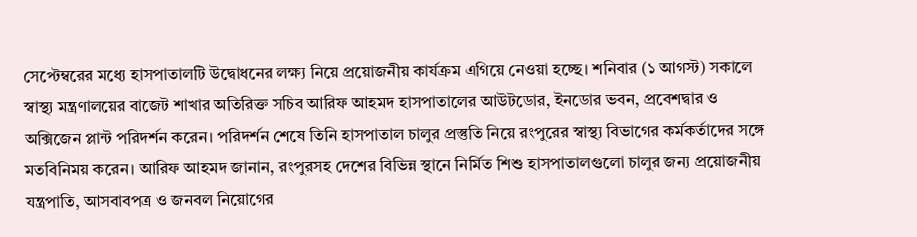সেপ্টেম্বরের মধ্যে হাসপাতালটি উদ্বোধনের লক্ষ্য নিয়ে প্রয়োজনীয় কার্যক্রম এগিয়ে নেওয়া হচ্ছে। শনিবার (১ আগস্ট) সকালে স্বাস্থ্য মন্ত্রণালয়ের বাজেট শাখার অতিরিক্ত সচিব আরিফ আহমদ হাসপাতালের আউটডোর, ইনডোর ভবন, প্রবেশদ্বার ও অক্সিজেন প্লান্ট পরিদর্শন করেন। পরিদর্শন শেষে তিনি হাসপাতাল চালুর প্রস্তুতি নিয়ে রংপুরের স্বাস্থ্য বিভাগের কর্মকর্তাদের সঙ্গে মতবিনিময় করেন। আরিফ আহমদ জানান, রংপুরসহ দেশের বিভিন্ন স্থানে নির্মিত শিশু হাসপাতালগুলো চালুর জন্য প্রয়োজনীয় যন্ত্রপাতি, আসবাবপত্র ও জনবল নিয়োগের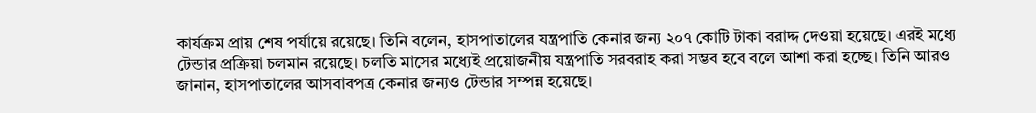কার্যক্রম প্রায় শেষ পর্যায়ে রয়েছে। তিনি বলেন, হাসপাতালের যন্ত্রপাতি কেনার জন্য ২০৭ কোটি টাকা বরাদ্দ দেওয়া হয়েছে। এরই মধ্যে টেন্ডার প্রক্রিয়া চলমান রয়েছে। চলতি মাসের মধ্যেই প্রয়োজনীয় যন্ত্রপাতি সরবরাহ করা সম্ভব হবে বলে আশা করা হচ্ছে। তিনি আরও জানান, হাসপাতালের আসবাবপত্র কেনার জন্যও টেন্ডার সম্পন্ন হয়েছে।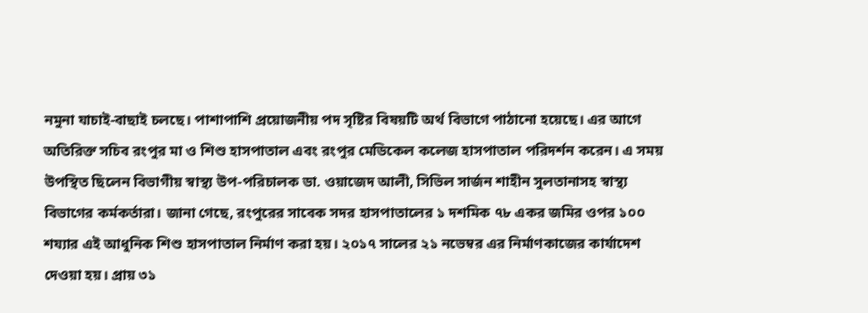নমুনা যাচাই-বাছাই চলছে। পাশাপাশি প্রয়োজনীয় পদ সৃষ্টির বিষয়টি অর্থ বিভাগে পাঠানো হয়েছে। এর আগে অতিরিক্ত সচিব রংপুর মা ও শিশু হাসপাতাল এবং রংপুর মেডিকেল কলেজ হাসপাতাল পরিদর্শন করেন। এ সময় উপস্থিত ছিলেন বিভাগীয় স্বাস্থ্য উপ-পরিচালক ডা. ওয়াজেদ আলী, সিভিল সার্জন শাহীন সুলতানাসহ স্বাস্থ্য বিভাগের কর্মকর্তারা। জানা গেছে, রংপুরের সাবেক সদর হাসপাতালের ১ দশমিক ৭৮ একর জমির ওপর ১০০ শয্যার এই আধুনিক শিশু হাসপাতাল নির্মাণ করা হয়। ২০১৭ সালের ২১ নভেম্বর এর নির্মাণকাজের কার্যাদেশ দেওয়া হয়। প্রায় ৩১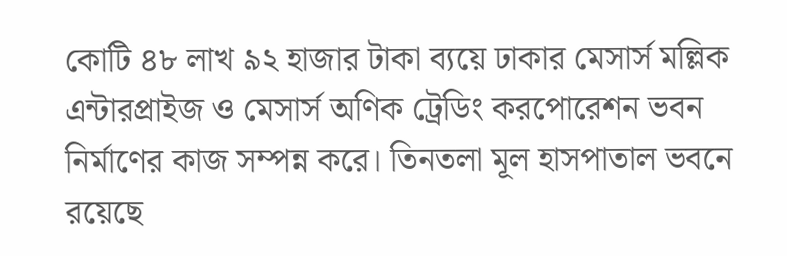কোটি ৪৮ লাখ ৯২ হাজার টাকা ব্যয়ে ঢাকার মেসার্স মল্লিক এন্টারপ্রাইজ ও মেসার্স অণিক ট্রেডিং করপোরেশন ভবন নির্মাণের কাজ সম্পন্ন করে। তিনতলা মূল হাসপাতাল ভবনে রয়েছে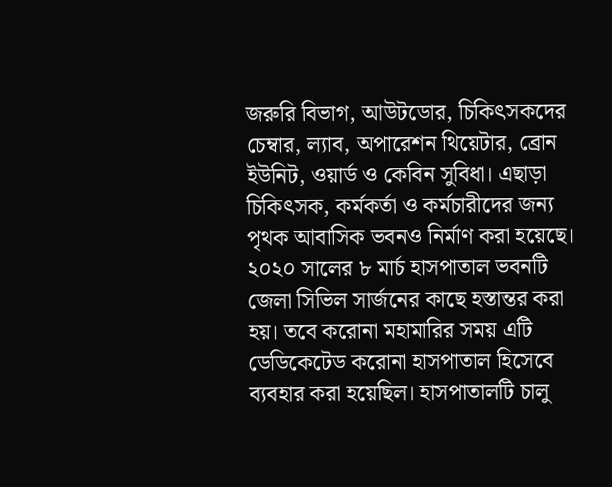জরুরি বিভাগ, আউটডোর, চিকিৎসকদের চেম্বার, ল্যাব, অপারেশন থিয়েটার, ব্রোন ইউনিট, ওয়ার্ড ও কেবিন সুবিধা। এছাড়া চিকিৎসক, কর্মকর্তা ও কর্মচারীদের জন্য পৃথক আবাসিক ভবনও নির্মাণ করা হয়েছে। ২০২০ সালের ৮ মার্চ হাসপাতাল ভবনটি জেলা সিভিল সার্জনের কাছে হস্তান্তর করা হয়। তবে করোনা মহামারির সময় এটি ডেডিকেটেড করোনা হাসপাতাল হিসেবে ব্যবহার করা হয়েছিল। হাসপাতালটি চালু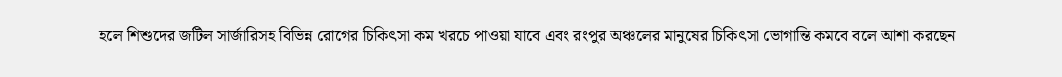হলে শিশুদের জটিল সার্জারিসহ বিভিন্ন রোগের চিকিৎসা কম খরচে পাওয়া যাবে এবং রংপুর অঞ্চলের মানুষের চিকিৎসা ভোগান্তি কমবে বলে আশা করছেন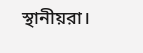স্থানীয়রা।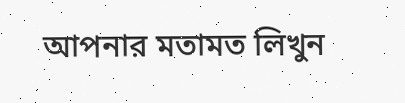আপনার মতামত লিখুন